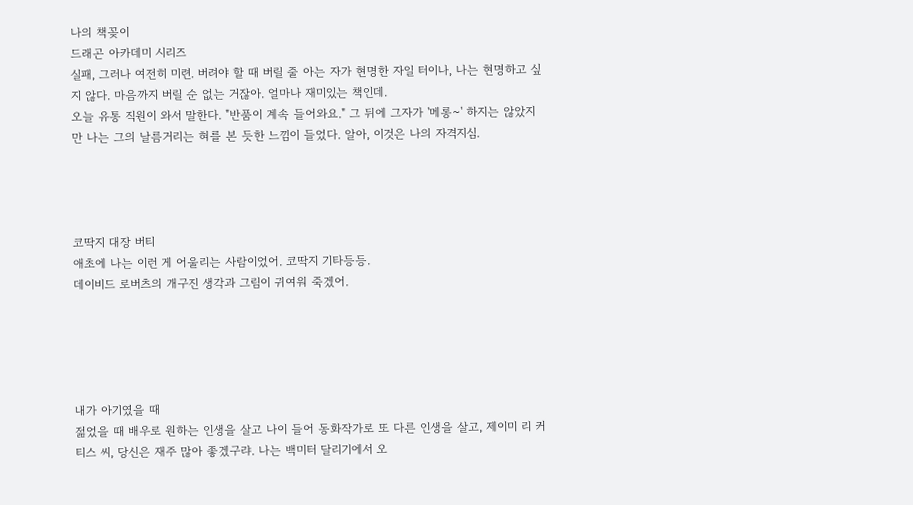나의 책꽂이
드래곤 아카데미 시리즈
실패, 그러나 여전히 미련. 버려야 할 때 버릴 줄 아는 자가 현명한 자일 터이나, 나는 현명하고 싶지 않다. 마음까지 버릴 순 없는 거잖아. 얼마나 재미있는 책인데.
오늘 유통 직원이 와서 말한다. "반품이 계속 들어와요." 그 뒤에 그자가 '메롱~' 하지는 않았지만 나는 그의 날름거리는 혀를 본 듯한 느낌이 들었다. 알아, 이것은 나의 자격지심.




코딱지 대장 버티
애초에 나는 이런 게 어울리는 사람이었어. 코딱지 기타등등.
데이비드 로버츠의 개구진 생각과 그림이 귀여워 죽겠어.





내가 아기였을 때
젊었을 때 배우로 원하는 인생을 살고 나이 들어 동화작가로 또 다른 인생을 살고, 제이미 리 커티스 씨, 당신은 재주 많아 좋겠구랴. 나는 백미터 달리기에서 오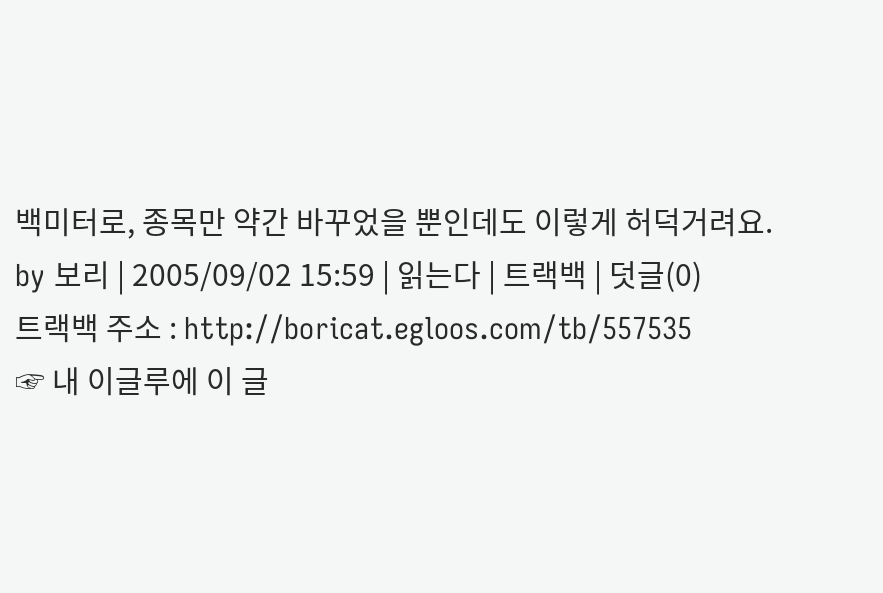백미터로, 종목만 약간 바꾸었을 뿐인데도 이렇게 허덕거려요.
by 보리 | 2005/09/02 15:59 | 읽는다 | 트랙백 | 덧글(0)
트랙백 주소 : http://boricat.egloos.com/tb/557535
☞ 내 이글루에 이 글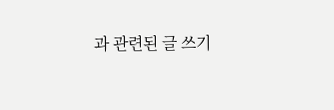과 관련된 글 쓰기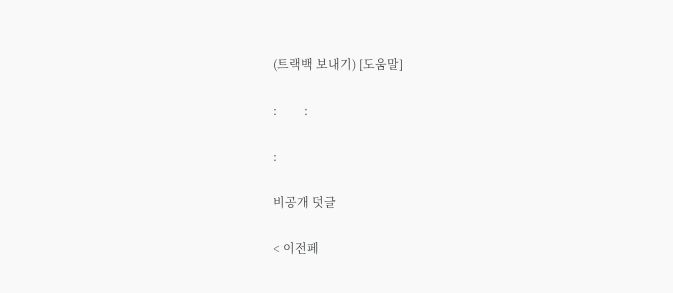(트랙백 보내기) [도움말]

:         :

:

비공개 덧글

< 이전페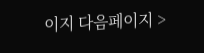이지 다음페이지 >